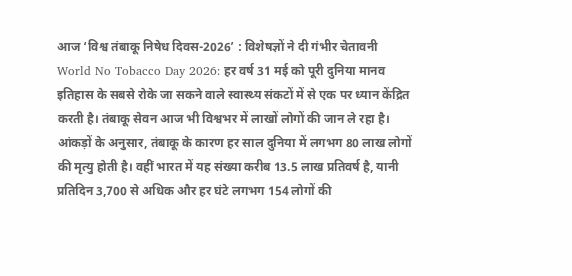आज ‘विश्व तंबाकू निषेध दिवस-2026’ : विशेषज्ञों ने दी गंभीर चेतावनी
World No Tobacco Day 2026: हर वर्ष 31 मई को पूरी दुनिया मानव इतिहास के सबसे रोके जा सकने वाले स्वास्थ्य संकटों में से एक पर ध्यान केंद्रित करती है। तंबाकू सेवन आज भी विश्वभर में लाखों लोगों की जान ले रहा है। आंकड़ों के अनुसार, तंबाकू के कारण हर साल दुनिया में लगभग 80 लाख लोगों की मृत्यु होती है। वहीं भारत में यह संख्या करीब 13.5 लाख प्रतिवर्ष है, यानी प्रतिदिन 3,700 से अधिक और हर घंटे लगभग 154 लोगों की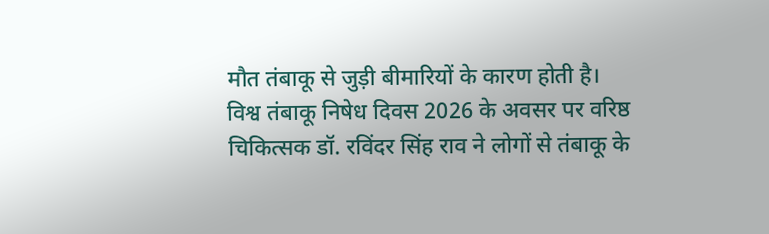मौत तंबाकू से जुड़ी बीमारियों के कारण होती है।
विश्व तंबाकू निषेध दिवस 2026 के अवसर पर वरिष्ठ चिकित्सक डॉ. रविंदर सिंह राव ने लोगों से तंबाकू के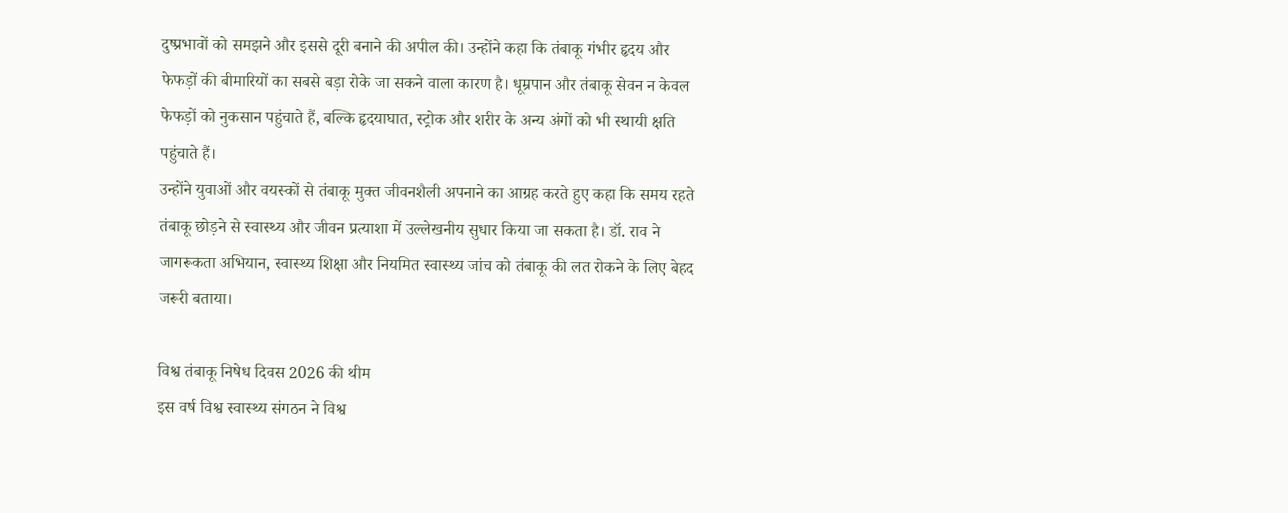दुष्प्रभावों को समझने और इससे दूरी बनाने की अपील की। उन्होंने कहा कि तंबाकू गंभीर हृदय और फेफड़ों की बीमारियों का सबसे बड़ा रोके जा सकने वाला कारण है। धूम्रपान और तंबाकू सेवन न केवल फेफड़ों को नुकसान पहुंचाते हैं, बल्कि हृदयाघात, स्ट्रोक और शरीर के अन्य अंगों को भी स्थायी क्षति पहुंचाते हैं।
उन्होंने युवाओं और वयस्कों से तंबाकू मुक्त जीवनशैली अपनाने का आग्रह करते हुए कहा कि समय रहते तंबाकू छोड़ने से स्वास्थ्य और जीवन प्रत्याशा में उल्लेखनीय सुधार किया जा सकता है। डॉ. राव ने जागरूकता अभियान, स्वास्थ्य शिक्षा और नियमित स्वास्थ्य जांच को तंबाकू की लत रोकने के लिए बेहद जरूरी बताया।

विश्व तंबाकू निषेध दिवस 2026 की थीम
इस वर्ष विश्व स्वास्थ्य संगठन ने विश्व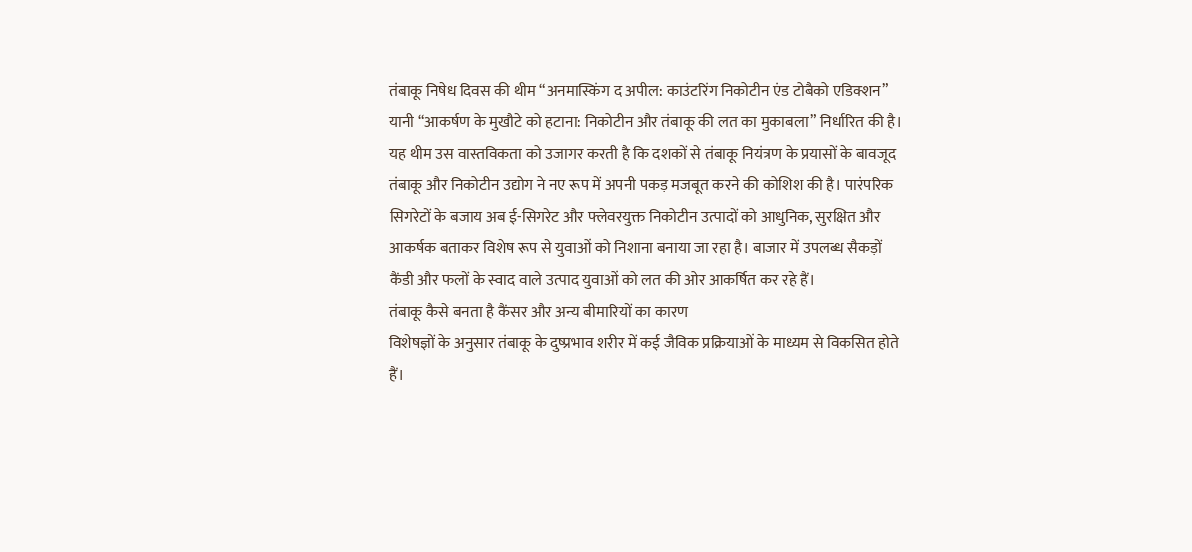तंबाकू निषेध दिवस की थीम “अनमास्किंग द अपील: काउंटरिंग निकोटीन एंड टोबैको एडिक्शन” यानी “आकर्षण के मुखौटे को हटाना: निकोटीन और तंबाकू की लत का मुकाबला” निर्धारित की है।
यह थीम उस वास्तविकता को उजागर करती है कि दशकों से तंबाकू नियंत्रण के प्रयासों के बावजूद तंबाकू और निकोटीन उद्योग ने नए रूप में अपनी पकड़ मजबूत करने की कोशिश की है। पारंपरिक सिगरेटों के बजाय अब ई-सिगरेट और फ्लेवरयुक्त निकोटीन उत्पादों को आधुनिक, सुरक्षित और आकर्षक बताकर विशेष रूप से युवाओं को निशाना बनाया जा रहा है। बाजार में उपलब्ध सैकड़ों कैंडी और फलों के स्वाद वाले उत्पाद युवाओं को लत की ओर आकर्षित कर रहे हैं।
तंबाकू कैसे बनता है कैंसर और अन्य बीमारियों का कारण
विशेषज्ञों के अनुसार तंबाकू के दुष्प्रभाव शरीर में कई जैविक प्रक्रियाओं के माध्यम से विकसित होते हैं।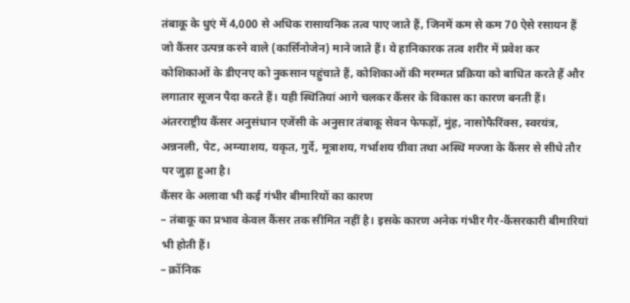तंबाकू के धुएं में 4,000 से अधिक रासायनिक तत्व पाए जाते हैं, जिनमें कम से कम 70 ऐसे रसायन हैं जो कैंसर उत्पन्न करने वाले (कार्सिनोजेन) माने जाते हैं। ये हानिकारक तत्व शरीर में प्रवेश कर कोशिकाओं के डीएनए को नुकसान पहुंचाते हैं, कोशिकाओं की मरम्मत प्रक्रिया को बाधित करते हैं और लगातार सूजन पैदा करते हैं। यही स्थितियां आगे चलकर कैंसर के विकास का कारण बनती हैं। अंतरराष्ट्रीय कैंसर अनुसंधान एजेंसी के अनुसार तंबाकू सेवन फेफड़ों, मुंह, नासोफैरिंक्स, स्वरयंत्र, अन्ननली, पेट, अग्न्याशय, यकृत, गुर्दे, मूत्राशय, गर्भाशय ग्रीवा तथा अस्थि मज्जा के कैंसर से सीधे तौर पर जुड़ा हुआ है।
कैंसर के अलावा भी कई गंभीर बीमारियों का कारण
– तंबाकू का प्रभाव केवल कैंसर तक सीमित नहीं है। इसके कारण अनेक गंभीर गैर-कैंसरकारी बीमारियां भी होती हैं।
– क्रॉनिक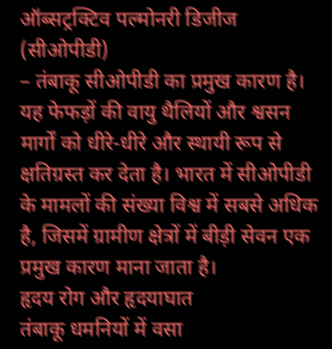ऑब्सट्रक्टिव पल्मोनरी डिजीज (सीओपीडी)
– तंबाकू सीओपीडी का प्रमुख कारण है। यह फेफड़ों की वायु थैलियों और श्वसन मार्गों को धीरे-धीरे और स्थायी रूप से क्षतिग्रस्त कर देता है। भारत में सीओपीडी के मामलों की संख्या विश्व में सबसे अधिक है, जिसमें ग्रामीण क्षेत्रों में बीड़ी सेवन एक प्रमुख कारण माना जाता है।
हृदय रोग और हृदयाघात
तंबाकू धमनियों में वसा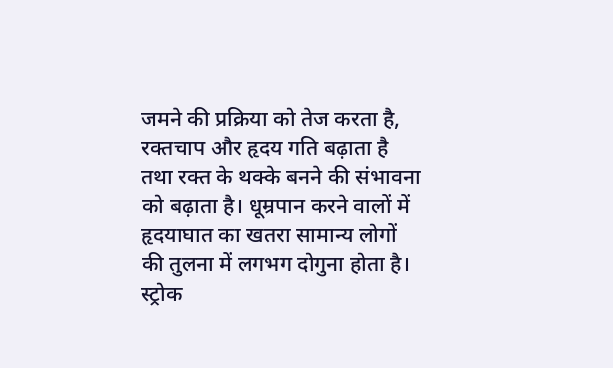जमने की प्रक्रिया को तेज करता है, रक्तचाप और हृदय गति बढ़ाता है तथा रक्त के थक्के बनने की संभावना को बढ़ाता है। धूम्रपान करने वालों में हृदयाघात का खतरा सामान्य लोगों की तुलना में लगभग दोगुना होता है।
स्ट्रोक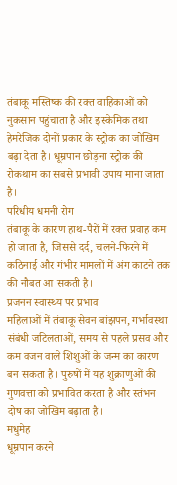तंबाकू मस्तिष्क की रक्त वाहिकाओं को नुकसान पहुंचाता है और इस्केमिक तथा हेमरेजिक दोनों प्रकार के स्ट्रोक का जोखिम बढ़ा देता है। धूम्रपान छोड़ना स्ट्रोक की रोकथाम का सबसे प्रभावी उपाय माना जाता है।
परिधीय धमनी रोग
तंबाकू के कारण हाथ-पैरों में रक्त प्रवाह कम हो जाता है, जिससे दर्द, चलने-फिरने में कठिनाई और गंभीर मामलों में अंग काटने तक की नौबत आ सकती है।
प्रजनन स्वास्थ्य पर प्रभाव
महिलाओं में तंबाकू सेवन बांझपन, गर्भावस्था संबंधी जटिलताओं, समय से पहले प्रसव और कम वजन वाले शिशुओं के जन्म का कारण बन सकता है। पुरुषों में यह शुक्राणुओं की गुणवत्ता को प्रभावित करता है और स्तंभन दोष का जोखिम बढ़ाता है।
मधुमेह
धूम्रपान करने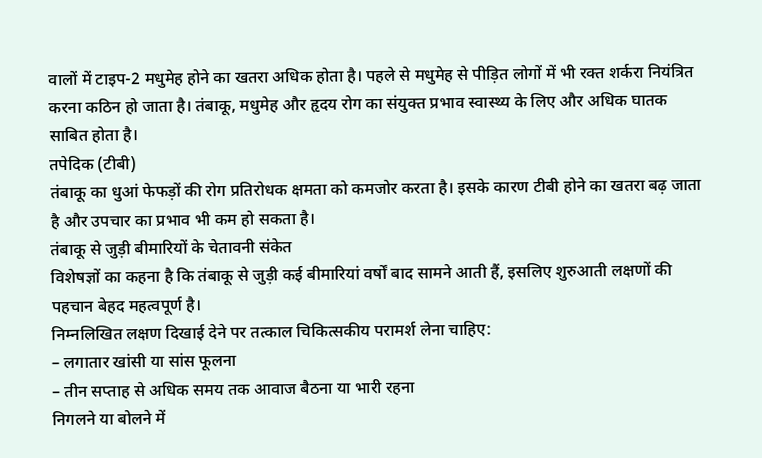वालों में टाइप-2 मधुमेह होने का खतरा अधिक होता है। पहले से मधुमेह से पीड़ित लोगों में भी रक्त शर्करा नियंत्रित करना कठिन हो जाता है। तंबाकू, मधुमेह और हृदय रोग का संयुक्त प्रभाव स्वास्थ्य के लिए और अधिक घातक साबित होता है।
तपेदिक (टीबी)
तंबाकू का धुआं फेफड़ों की रोग प्रतिरोधक क्षमता को कमजोर करता है। इसके कारण टीबी होने का खतरा बढ़ जाता है और उपचार का प्रभाव भी कम हो सकता है।
तंबाकू से जुड़ी बीमारियों के चेतावनी संकेत
विशेषज्ञों का कहना है कि तंबाकू से जुड़ी कई बीमारियां वर्षों बाद सामने आती हैं, इसलिए शुरुआती लक्षणों की पहचान बेहद महत्वपूर्ण है।
निम्नलिखित लक्षण दिखाई देने पर तत्काल चिकित्सकीय परामर्श लेना चाहिए:
– लगातार खांसी या सांस फूलना
– तीन सप्ताह से अधिक समय तक आवाज बैठना या भारी रहना
निगलने या बोलने में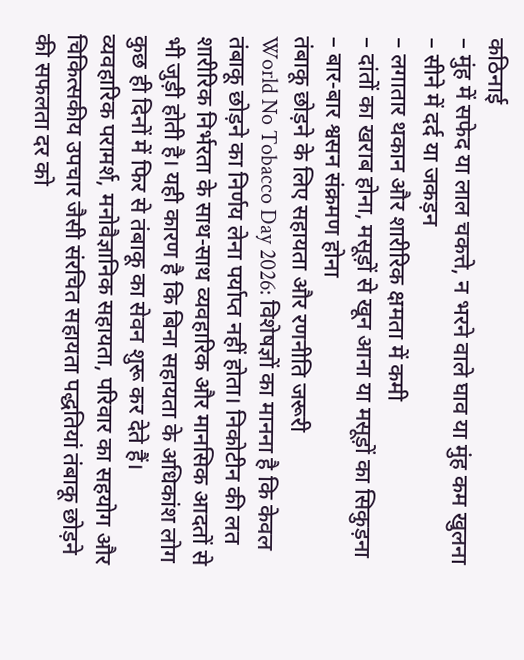कठिनाई
– मुंह में सफेद या लाल चकत्ते, न भरने वाले घाव या मुंह कम खुलना
– सीने में दर्द या जकड़न
– लगातार थकान और शारीरिक क्षमता में कमी
– दांतों का खराब होना, मसूड़ों से खून आना या मसूड़ों का सिकुड़ना
– बार-बार श्वसन संक्रमण होना
तंबाकू छोड़ने के लिए सहायता और रणनीति जरूरी
World No Tobacco Day 2026: विशेषज्ञों का मानना है कि केवल तंबाकू छोड़ने का निर्णय लेना पर्याप्त नहीं होता। निकोटीन की लत शारीरिक निर्भरता के साथ-साथ व्यवहारिक और मानसिक आदतों से भी जुड़ी होती है। यही कारण है कि बिना सहायता के अधिकांश लोग कुछ ही दिनों में फिर से तंबाकू का सेवन शुरू कर देते हैं।
व्यवहारिक परामर्श, मनोवैज्ञानिक सहायता, परिवार का सहयोग और चिकित्सकीय उपचार जैसी संरचित सहायता पद्धतियां तंबाकू छोड़ने की सफलता दर को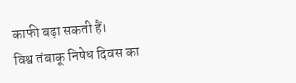काफी बढ़ा सकती हैं।
विश्व तंबाकू निषेध दिवस का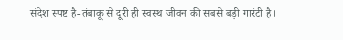संदेश स्पष्ट है-तंबाकू से दूरी ही स्वस्थ जीवन की सबसे बड़ी गारंटी है।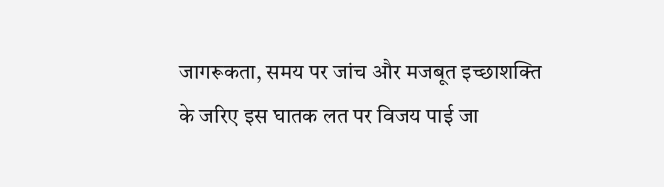जागरूकता, समय पर जांच और मजबूत इच्छाशक्ति के जरिए इस घातक लत पर विजय पाई जा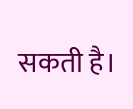सकती है।